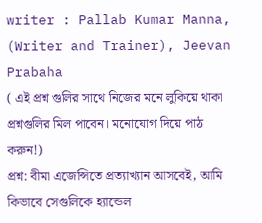writer : Pallab Kumar Manna, (Writer and Trainer), Jeevan Prabaha
( এই প্রশ্ন গুলির সাথে নিজের মনে লুকিয়ে থাকা প্রশ্নগুলির মিল পাবেন। মনোযোগ দিয়ে পাঠ করুন!)
প্রশ্ন: বীমা এজেন্সিতে প্রত্যাখ্যান আসবেই, আমি কিভাবে সেগুলিকে হ্যান্ডেল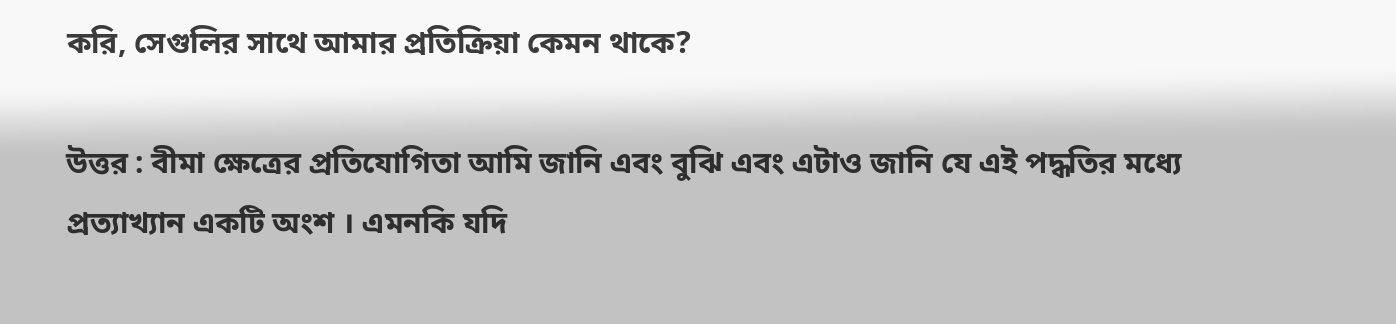করি, সেগুলির সাথে আমার প্রতিক্রিয়া কেমন থাকে?

উত্তর : বীমা ক্ষেত্রের প্রতিযোগিতা আমি জানি এবং বুঝি এবং এটাও জানি যে এই পদ্ধতির মধ্যে প্রত্যাখ্যান একটি অংশ । এমনকি যদি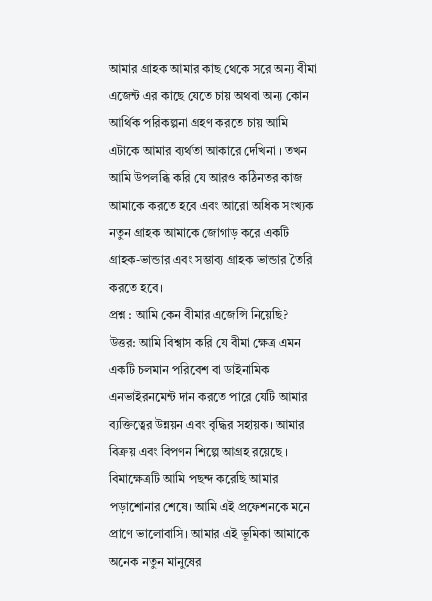আমার গ্রাহক আমার কাছ থেকে সরে অন্য বীমা এজেন্ট এর কাছে যেতে চায় অথবা অন্য কোন আর্থিক পরিকল্পনা গ্রহণ করতে চায় আমি এটাকে আমার ব্যর্থতা আকারে দেখিনা । তখন আমি উপলব্ধি করি যে আরও কঠিনতর কাজ আমাকে করতে হবে এবং আরো অধিক সংখ্যক নতুন গ্রাহক আমাকে জোগাড় করে একটি গ্রাহক-ভান্ডার এবং সম্ভাব্য গ্রাহক ভান্ডার তৈরি করতে হবে।
প্রশ্ন : আমি কেন বীমার এজেন্সি নিয়েছি?
উত্তর: আমি বিশ্বাস করি যে বীমা ক্ষেত্র এমন একটি চলমান পরিবেশ বা ডাইনামিক এনভাইরনমেন্ট দান করতে পারে যেটি আমার ব্যক্তিত্বের উন্নয়ন এবং বৃদ্ধির সহায়ক। আমার বিক্রয় এবং বিপণন শিল্পে আগ্রহ রয়েছে । বিমাক্ষেত্রটি আমি পছন্দ করেছি আমার পড়াশোনার শেষে। আমি এই প্রফেশনকে মনে প্রাণে ভালোবাসি। আমার এই ভূমিকা আমাকে অনেক নতুন মানুষের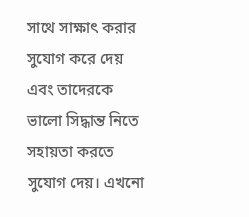সাথে সাক্ষাৎ করার সুযোগ করে দেয় এবং তাদেরকে ভালো সিদ্ধান্ত নিতে সহায়তা করতে সুযোগ দেয়। এখনো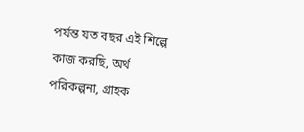পর্যন্ত যত বছর এই শিল্পে কাজ করছি, অর্থ পরিকল্পনা, গ্রাহক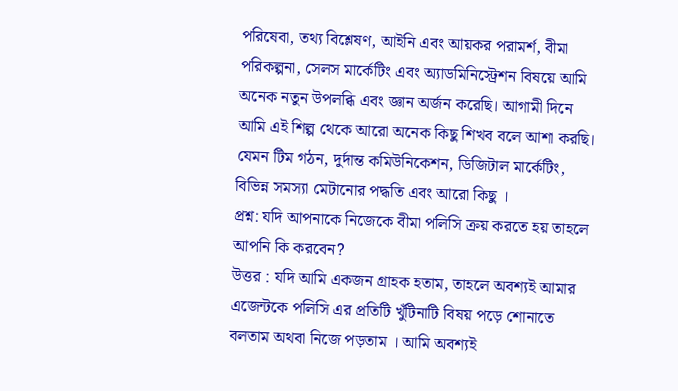পরিষেবা, তথ্য বিশ্লেষণ, আইনি এবং আয়কর পরামর্শ, বীমা পরিকল্পনা, সেলস মার্কেটিং এবং অ্যাডমিনিস্ট্রেশন বিষয়ে আমি অনেক নতুন উপলব্ধি এবং জ্ঞান অর্জন করেছি। আগামী দিনে আমি এই শিল্প থেকে আরো অনেক কিছু শিখব বলে আশা করছি। যেমন টিম গঠন, দুর্দান্ত কমিউনিকেশন, ডিজিটাল মার্কেটিং, বিভিন্ন সমস্যা মেটানোর পদ্ধতি এবং আরো কিছু ।
প্রশ্ন: যদি আপনাকে নিজেকে বীমা পলিসি ক্রয় করতে হয় তাহলে আপনি কি করবেন?
উত্তর : যদি আমি একজন গ্রাহক হতাম, তাহলে অবশ্যই আমার এজেন্টকে পলিসি এর প্রতিটি খুঁটিনাটি বিষয় পড়ে শোনাতে বলতাম অথবা নিজে পড়তাম । আমি অবশ্যই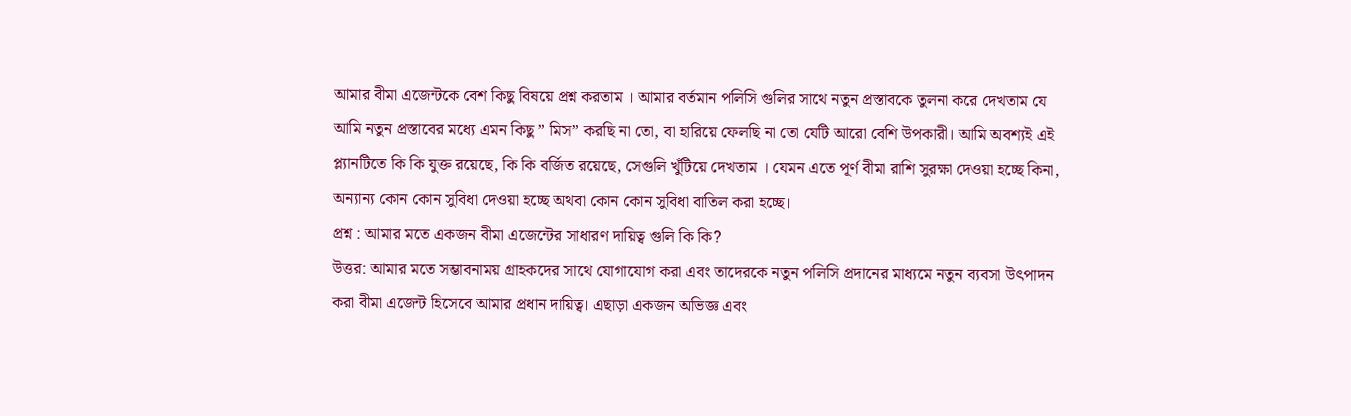আমার বীমা এজেন্টকে বেশ কিছু বিষয়ে প্রশ্ন করতাম । আমার বর্তমান পলিসি গুলির সাথে নতুন প্রস্তাবকে তুলনা করে দেখতাম যে আমি নতুন প্রস্তাবের মধ্যে এমন কিছু ” মিস” করছি না তো, বা হারিয়ে ফেলছি না তো যেটি আরো বেশি উপকারী। আমি অবশ্যই এই প্ল্যানটিতে কি কি যুক্ত রয়েছে, কি কি বর্জিত রয়েছে, সেগুলি খুঁটিয়ে দেখতাম । যেমন এতে পূর্ণ বীমা রাশি সুরক্ষা দেওয়া হচ্ছে কিনা, অন্যান্য কোন কোন সুবিধা দেওয়া হচ্ছে অথবা কোন কোন সুবিধা বাতিল করা হচ্ছে।
প্রশ্ন : আমার মতে একজন বীমা এজেন্টের সাধারণ দায়িত্ব গুলি কি কি?
উত্তর: আমার মতে সম্ভাবনাময় গ্রাহকদের সাথে যোগাযোগ করা এবং তাদেরকে নতুন পলিসি প্রদানের মাধ্যমে নতুন ব্যবসা উৎপাদন করা বীমা এজেন্ট হিসেবে আমার প্রধান দায়িত্ব। এছাড়া একজন অভিজ্ঞ এবং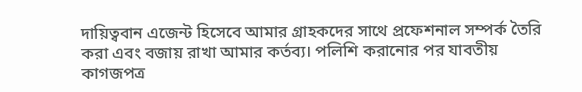দায়িত্ববান এজেন্ট হিসেবে আমার গ্রাহকদের সাথে প্রফেশনাল সম্পর্ক তৈরি করা এবং বজায় রাখা আমার কর্তব্য। পলিশি করানোর পর যাবতীয় কাগজপত্র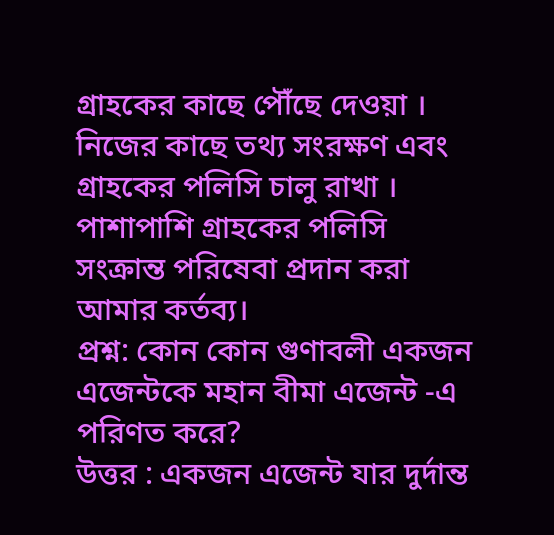গ্রাহকের কাছে পৌঁছে দেওয়া । নিজের কাছে তথ্য সংরক্ষণ এবং গ্রাহকের পলিসি চালু রাখা । পাশাপাশি গ্রাহকের পলিসি সংক্রান্ত পরিষেবা প্রদান করা আমার কর্তব্য।
প্রশ্ন: কোন কোন গুণাবলী একজন এজেন্টকে মহান বীমা এজেন্ট -এ পরিণত করে?
উত্তর : একজন এজেন্ট যার দুর্দান্ত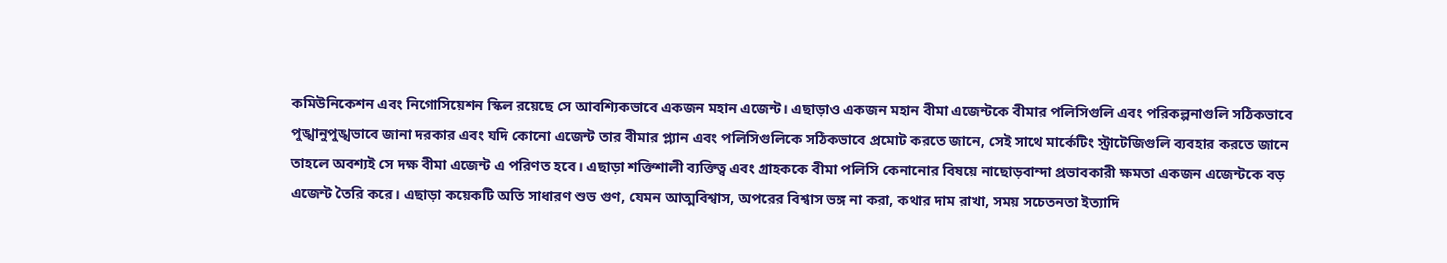কমিউনিকেশন এবং নিগোসিয়েশন স্কিল রয়েছে সে আবশ্যিকভাবে একজন মহান এজেন্ট। এছাড়াও একজন মহান বীমা এজেন্টকে বীমার পলিসিগুলি এবং পরিকল্পনাগুলি সঠিকভাবে পুঙ্খানুপুঙ্খভাবে জানা দরকার এবং যদি কোনো এজেন্ট তার বীমার প্ল্যান এবং পলিসিগুলিকে সঠিকভাবে প্রমোট করতে জানে, সেই সাথে মার্কেটিং স্ট্রাটেজিগুলি ব্যবহার করতে জানে তাহলে অবশ্যই সে দক্ষ বীমা এজেন্ট এ পরিণত হবে। এছাড়া শক্তিশালী ব্যক্তিত্ব এবং গ্রাহককে বীমা পলিসি কেনানোর বিষয়ে নাছোড়বান্দা প্রভাবকারী ক্ষমতা একজন এজেন্টকে বড় এজেন্ট তৈরি করে। এছাড়া কয়েকটি অতি সাধারণ শুভ গুণ, যেমন আত্মবিশ্বাস, অপরের বিশ্বাস ভঙ্গ না করা, কথার দাম রাখা, সময় সচেতনতা ইত্যাদি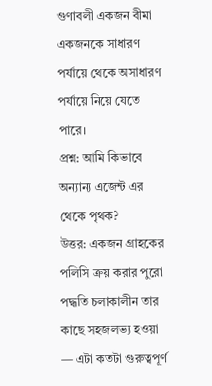গুণাবলী একজন বীমা একজনকে সাধারণ পর্যায়ে থেকে অসাধারণ পর্যায়ে নিয়ে যেতে পারে।
প্রশ্ন: আমি কিভাবে অন্যান্য এজেন্ট এর থেকে পৃথক?
উত্তর: একজন গ্রাহকের পলিসি ক্রয় করার পুরো পদ্ধতি চলাকালীন তার কাছে সহজলভ্য হওয়া — এটা কতটা গুরুত্বপূর্ণ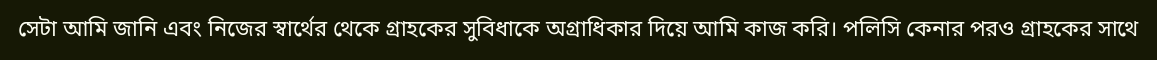সেটা আমি জানি এবং নিজের স্বার্থের থেকে গ্রাহকের সুবিধাকে অগ্রাধিকার দিয়ে আমি কাজ করি। পলিসি কেনার পরও গ্রাহকের সাথে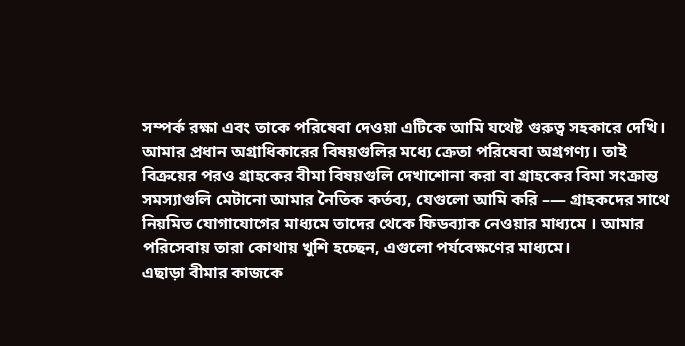সম্পর্ক রক্ষা এবং তাকে পরিষেবা দেওয়া এটিকে আমি যথেষ্ট গুরুত্ব সহকারে দেখি। আমার প্রধান অগ্রাধিকারের বিষয়গুলির মধ্যে ক্রেতা পরিষেবা অগ্রগণ্য। তাই বিক্রয়ের পরও গ্রাহকের বীমা বিষয়গুলি দেখাশোনা করা বা গ্রাহকের বিমা সংক্রান্ত সমস্যাগুলি মেটানো আমার নৈতিক কর্তব্য, যেগুলো আমি করি –— গ্রাহকদের সাথে নিয়মিত যোগাযোগের মাধ্যমে তাদের থেকে ফিডব্যাক নেওয়ার মাধ্যমে । আমার পরিসেবায় তারা কোথায় খুশি হচ্ছেন, এগুলো পর্যবেক্ষণের মাধ্যমে।
এছাড়া বীমার কাজকে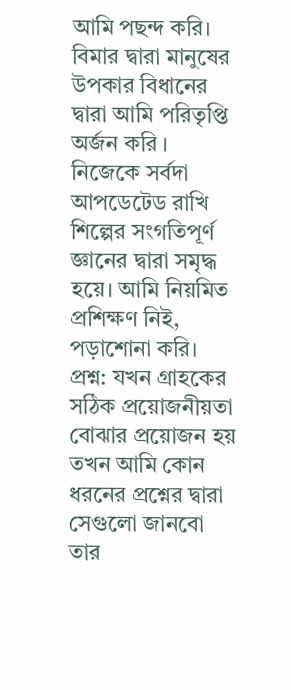আমি পছন্দ করি। বিমার দ্বারা মানুষের উপকার বিধানের দ্বারা আমি পরিতৃপ্তি অর্জন করি । নিজেকে সর্বদা আপডেটেড রাখি শিল্পের সংগতিপূর্ণ জ্ঞানের দ্বারা সমৃদ্ধ হয়ে। আমি নিয়মিত প্রশিক্ষণ নিই, পড়াশোনা করি।
প্রশ্ন: যখন গ্রাহকের সঠিক প্রয়োজনীয়তা বোঝার প্রয়োজন হয় তখন আমি কোন ধরনের প্রশ্নের দ্বারা সেগুলো জানবো তার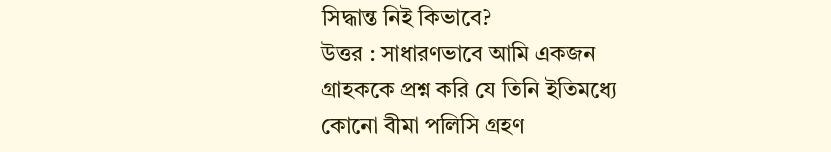সিদ্ধান্ত নিই কিভাবে?
উত্তর : সাধারণভাবে আমি একজন গ্রাহককে প্রশ্ন করি যে তিনি ইতিমধ্যে কোনো বীমা পলিসি গ্রহণ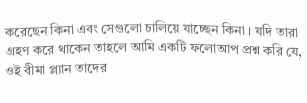করেছেন কিনা এবং সেগুলো চালিয়ে যাচ্ছেন কিনা । যদি তারা গ্রহণ করে থাকেন তাহলে আমি একটি ফলোআপ প্রশ্ন করি যে, ওই বীমা প্ল্যান তাদের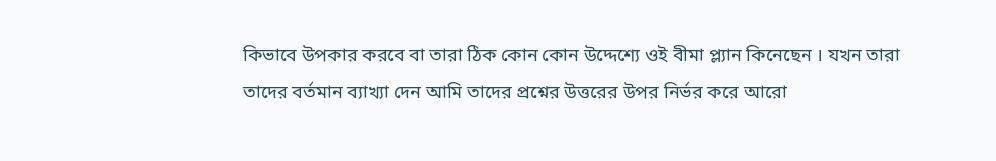কিভাবে উপকার করবে বা তারা ঠিক কোন কোন উদ্দেশ্যে ওই বীমা প্ল্যান কিনেছেন । যখন তারা তাদের বর্তমান ব্যাখ্যা দেন আমি তাদের প্রশ্নের উত্তরের উপর নির্ভর করে আরো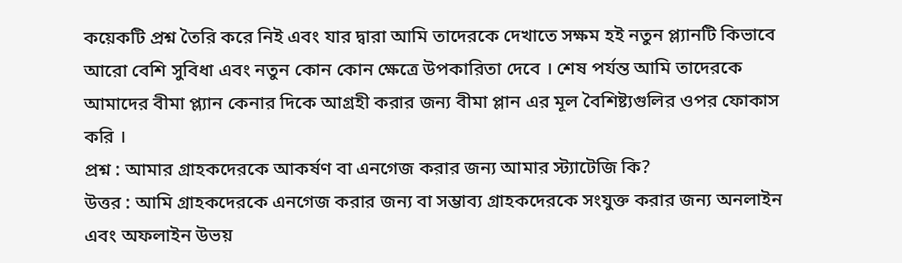কয়েকটি প্রশ্ন তৈরি করে নিই এবং যার দ্বারা আমি তাদেরকে দেখাতে সক্ষম হই নতুন প্ল্যানটি কিভাবে আরো বেশি সুবিধা এবং নতুন কোন কোন ক্ষেত্রে উপকারিতা দেবে । শেষ পর্যন্ত আমি তাদেরকে আমাদের বীমা প্ল্যান কেনার দিকে আগ্রহী করার জন্য বীমা প্লান এর মূল বৈশিষ্ট্যগুলির ওপর ফোকাস করি ।
প্রশ্ন : আমার গ্রাহকদেরকে আকর্ষণ বা এনগেজ করার জন্য আমার স্ট্যাটেজি কি?
উত্তর : আমি গ্রাহকদেরকে এনগেজ করার জন্য বা সম্ভাব্য গ্রাহকদেরকে সংযুক্ত করার জন্য অনলাইন এবং অফলাইন উভয়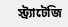স্ট্র্যাটেজি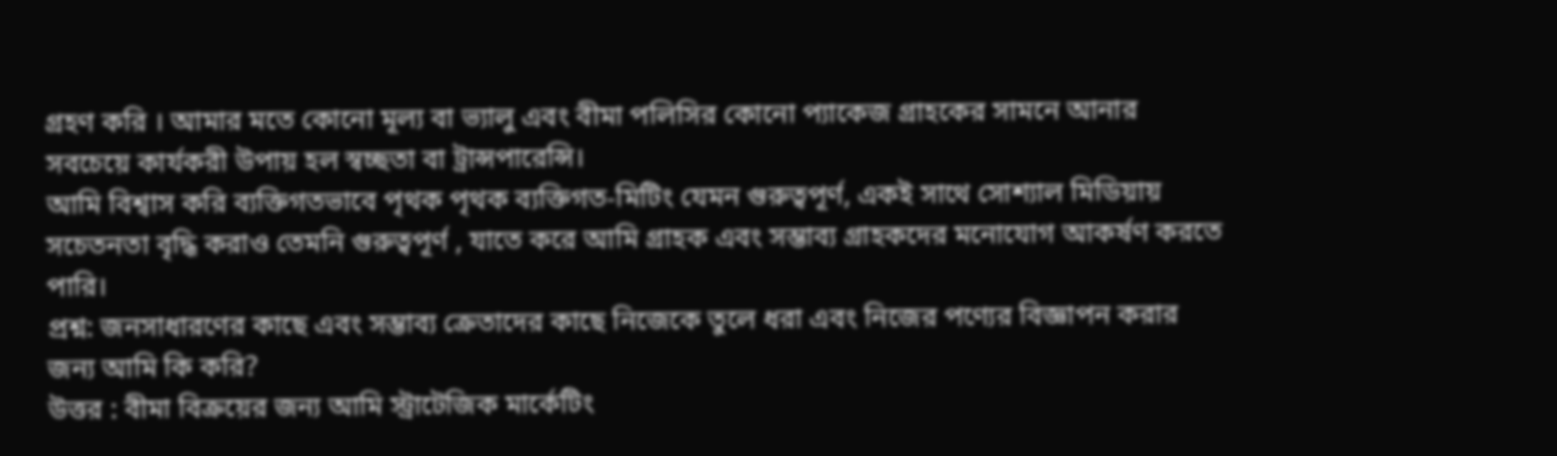গ্রহণ করি । আমার মতে কোনো মূল্য বা ভ্যালু এবং বীমা পলিসির কোনো প্যাকেজ গ্রাহকের সামনে আনার সবচেয়ে কার্যকরী উপায় হল স্বচ্ছতা বা ট্রান্সপারেন্সি।
আমি বিশ্বাস করি ব্যক্তিগতভাবে পৃথক পৃথক ব্যক্তিগত-মিটিং যেমন গুরুত্বপূর্ণ, একই সাথে সোশ্যাল মিডিয়ায় সচেতনতা বৃদ্ধি করাও তেমনি গুরুত্বপূর্ণ , যাতে করে আমি গ্রাহক এবং সম্ভাব্য গ্রাহকদের মনোযোগ আকর্ষণ করতে পারি।
প্রশ্ন: জনসাধারণের কাছে এবং সম্ভাব্য ক্রেতাদের কাছে নিজেকে তুলে ধরা এবং নিজের পণ্যের বিজ্ঞাপন করার জন্য আমি কি করি?
উত্তর : বীমা বিক্রয়ের জন্য আমি স্ট্রাটেজিক মার্কেটিং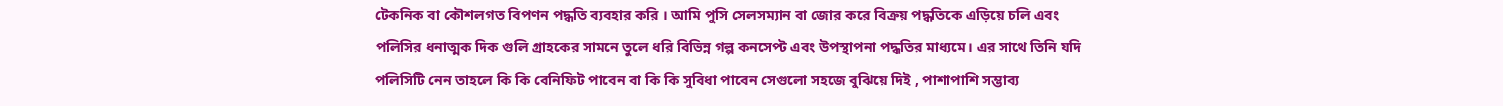টেকনিক বা কৌশলগত বিপণন পদ্ধতি ব্যবহার করি । আমি পুসি সেলসম্যান বা জোর করে বিক্রয় পদ্ধতিকে এড়িয়ে চলি এবং পলিসির ধনাত্মক দিক গুলি গ্রাহকের সামনে তুলে ধরি বিভিন্ন গল্প কনসেপ্ট এবং উপস্থাপনা পদ্ধতির মাধ্যমে। এর সাথে তিনি যদি পলিসিটি নেন তাহলে কি কি বেনিফিট পাবেন বা কি কি সুবিধা পাবেন সেগুলো সহজে বুঝিয়ে দিই , পাশাপাশি সম্ভাব্য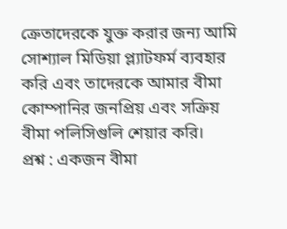ক্রেতাদেরকে যুক্ত করার জন্য আমি সোশ্যাল মিডিয়া প্ল্যাটফর্ম ব্যবহার করি এবং তাদেরকে আমার বীমা কোম্পানির জনপ্রিয় এবং সক্রিয় বীমা পলিসিগুলি শেয়ার করি।
প্রশ্ন : একজন বীমা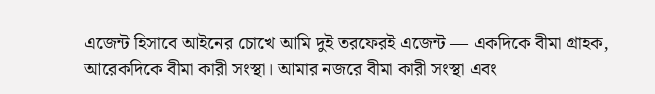এজেন্ট হিসাবে আইনের চোখে আমি দুই তরফেরই এজেন্ট — একদিকে বীমা গ্রাহক, আরেকদিকে বীমা কারী সংস্থা। আমার নজরে বীমা কারী সংস্থা এবং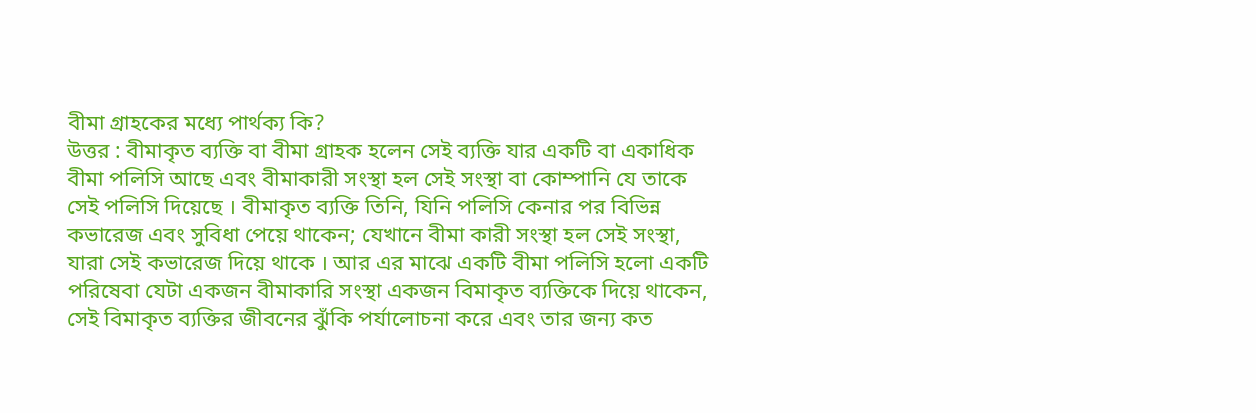বীমা গ্রাহকের মধ্যে পার্থক্য কি?
উত্তর : বীমাকৃত ব্যক্তি বা বীমা গ্রাহক হলেন সেই ব্যক্তি যার একটি বা একাধিক বীমা পলিসি আছে এবং বীমাকারী সংস্থা হল সেই সংস্থা বা কোম্পানি যে তাকে সেই পলিসি দিয়েছে । বীমাকৃত ব্যক্তি তিনি, যিনি পলিসি কেনার পর বিভিন্ন কভারেজ এবং সুবিধা পেয়ে থাকেন; যেখানে বীমা কারী সংস্থা হল সেই সংস্থা, যারা সেই কভারেজ দিয়ে থাকে । আর এর মাঝে একটি বীমা পলিসি হলো একটি পরিষেবা যেটা একজন বীমাকারি সংস্থা একজন বিমাকৃত ব্যক্তিকে দিয়ে থাকেন, সেই বিমাকৃত ব্যক্তির জীবনের ঝুঁকি পর্যালোচনা করে এবং তার জন্য কত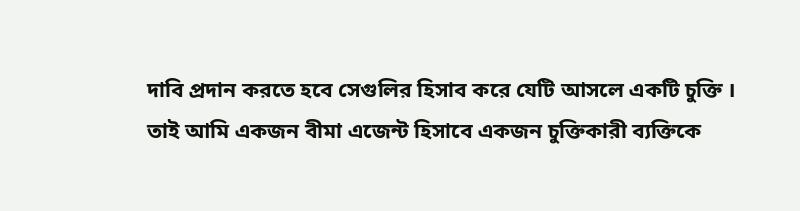দাবি প্রদান করতে হবে সেগুলির হিসাব করে যেটি আসলে একটি চুক্তি । তাই আমি একজন বীমা এজেন্ট হিসাবে একজন চুক্তিকারী ব্যক্তিকে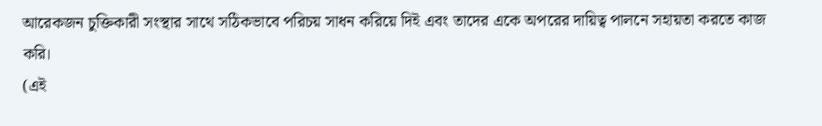আরেকজন চুক্তিকারী সংস্থার সাথে সঠিকভাবে পরিচয় সাধন করিয়ে দিই এবং তাদের একে অপরের দায়িত্ব পালনে সহায়তা করতে কাজ করি।
(এই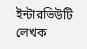ইন্টারভিউটি লেখক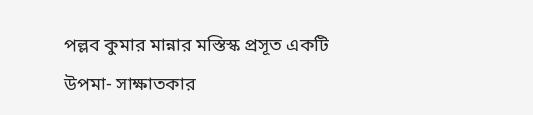পল্লব কুমার মান্নার মস্তিস্ক প্রসূত একটি উপমা- সাক্ষাতকার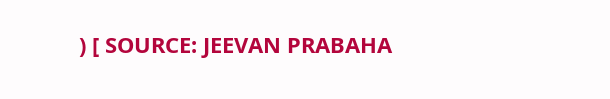) [ SOURCE: JEEVAN PRABAHA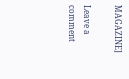MAGAZINE]

Leave a comment